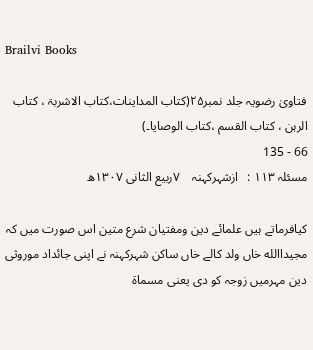Brailvi Books

فتاویٰ رضویہ جلد نمبر۲۵(کتاب المداینات،کتاب الاشربۃ ، کتاب الرہن ، کتاب القسم ،کتاب الوصایا۔)
66 - 135
مسئلہ ۱۱۳ :   ازشہرکہنہ    ۷ربیع الثانی ۱۳۰۷ھ

کیافرماتے ہیں علمائے دین ومفتیان شرع متین اس صورت میں کہ مجیداالله خاں ولد کالے خاں ساکن شہرکہنہ نے اپنی جائداد موروثی دین مہرمیں زوجہ کو دی یعنی مسماۃ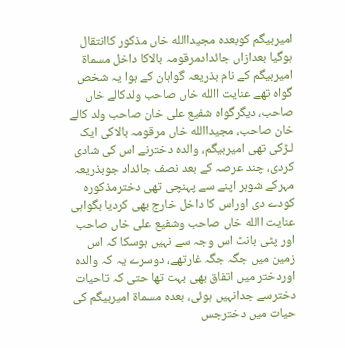امیربیگم کوبعدہ مجیداالله خاں مذکور کاانتقال ہوگیا بعدازاں جائدادمرقومہ بالاکا داخل مسماۃ امیربیگم کے نام بذریعہ گواہان کے ہوا یہ شخص گواہ تھے عنایت االله خاں صاحب ولدکالے خاں صاحب، دیگرگواہ شفیع علی خان صاحب ولد کالے خان صاحب، مجیداالله خاں مرقومہ بالاکی ایک لـڑکی تھی امیربیگم، والدہ دخترنے اس کی شادی کردی، چند عرصہ کے بعد نصف جائداد جوبذریعہ مہرکے شوہر اپنے سے پہنچی تھی دخترمذکورہ کودے دی اوراس کا داخل خارج بھی کردیا بگواہی عنایت االله خاں صاحب وشفیع علی خاں صاحب اور پٹی بانٹ اس وجہ سے نہیں ہوسکا کہ اس زمین میں جگہ جگہ غارتھے، دوسرے یہ کہ والدہ اوردختر میں اتفاق بھی بہت تھا حتی کہ تاحیات دخترسے جدانہیں ہوئی، بعدہ مسماۃ امیربیگم کی حیات میں دخترجس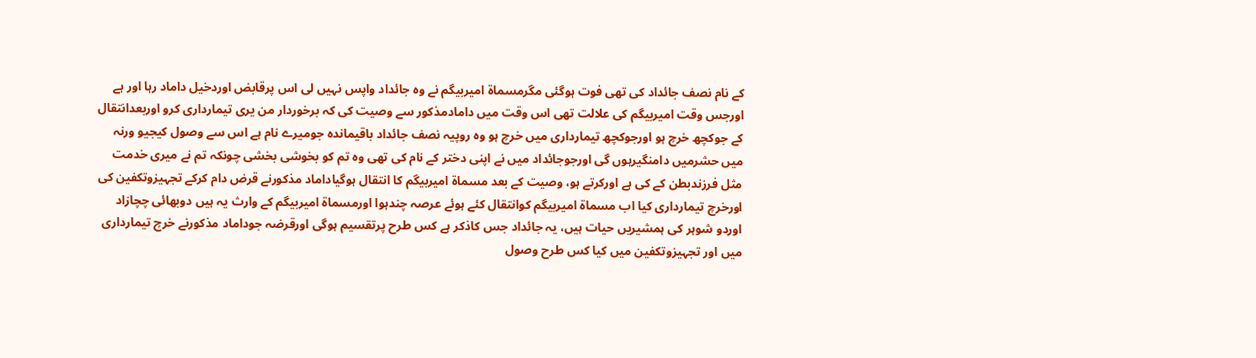کے نام نصف جائداد کی تھی فوت ہوگئی مگرمسماۃ امیربیگم نے وہ جائداد واپس نہیں لی اس پرقابض اوردخیل داماد رہا اور ہے اورجس وقت امیربیگم کی علالت تھی اس وقت میں دامادمذکور سے وصیت کی کہ برخوردار من یری تیمارداری کرو اوربعدانتقال کے جوکچھ خرچ ہو اورجوکچھ تیمارداری میں خرچ ہو وہ روپیہ نصف جائداد باقیماندہ جومیرے نام ہے اس سے وصول کیجیو ورنہ میں حشرمیں دامنگیرہوں گی اورجوجائداد میں نے اپنی دختر کے نام کی تھی وہ تم کو بخوشی بخشی چونکہ تم نے میری خدمت مثل فرزندبطن کے کی ہے اورکرتے ہو، وصیت کے بعد مسماۃ امیربیگم کا انتقال ہوگیاداماد مذکورنے قرض دام کرکے تجہیزوتکفین کی اورخرچ تیمارداری کیا اب مسماۃ امیربیگم کوانتقال کئے ہوئے عرصہ چندہوا اورمسماۃ امیربیگم کے وارث یہ ہیں دوبھائی چچازاد اوردو شوہر کی ہمشیریں حیات ہیں، یہ جائداد جس کاذکر ہے کس طرح پرتقسیم ہوگی اورقرضہ جوداماد مذکورنے خرچ تیمارداری میں اور تجہیزوتکفین میں کیا کس طرح وصول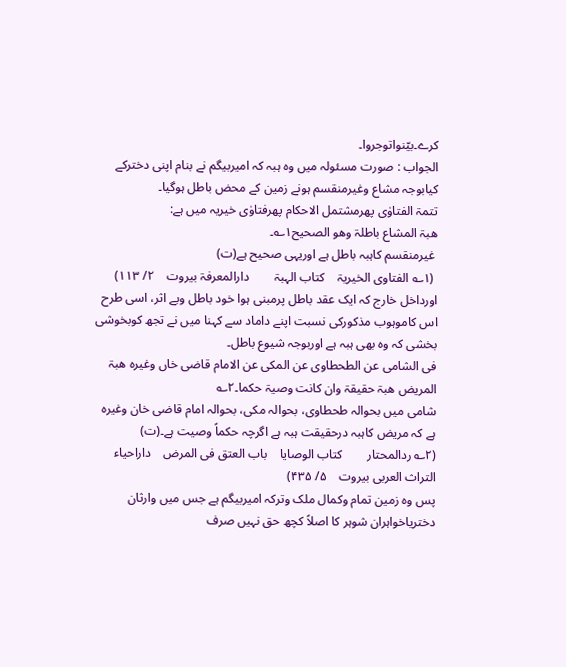کرے۔بیّنواتوجروا۔
الجواب : صورت مسئولہ میں وہ ہبہ کہ امیربیگم نے بنام اپنی دخترکے کیابوجہ مشاع وغیرمنقسم ہونے زمین کے محض باطل ہوگیا۔
تتمۃ الفتاوٰی پھرمشتمل الاحکام پھرفتاوٰی خیریہ میں ہے:
ھبۃ المشاع باطلۃ وھو الصحیح۱؎۔
 غیرمنقسم کاہبہ باطل ہے اوریہی صحیح ہے(ت)
 (۱؎ الفتاوی الخیریۃ    کتاب الہبۃ        دارالمعرفۃ بیروت    ۲/ ۱۱۳)
اورداخل خارج کہ ایک عقد باطل پرمبنی ہوا خود باطل وبے اثر، اسی طرح اس کاموہوب مذکورکی نسبت اپنے داماد سے کہنا میں نے تجھ کوبخوشی بخشی کہ وہ بھی ہبہ ہے اوربوجہ شیوع باطل۔
فی الشامی عن الطحطاوی عن المکی عن الامام قاضی خاں وغیرہ ھبۃ المریض ھبۃ حقیقۃ وان کانت وصیۃ حکما۔۲؎
شامی میں بحوالہ طحطاوی، بحوالہ مکی، بحوالہ امام قاضی خان وغیرہ ہے کہ مریض کاہبہ درحقیقت ہبہ ہے اگرچہ حکماً وصیت ہے۔(ت)
(۲؎ ردالمحتار        کتاب الوصایا    باب العتق فی المرض    داراحیاء التراث العربی بیروت    ۵/ ۴۳۵)
پس وہ زمین تمام وکمال ملک وترکہ امیربیگم ہے جس میں وارثان دختریاخواہران شوہر کا اصلاً کچھ حق نہیں صرف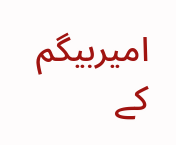امیربیگم کے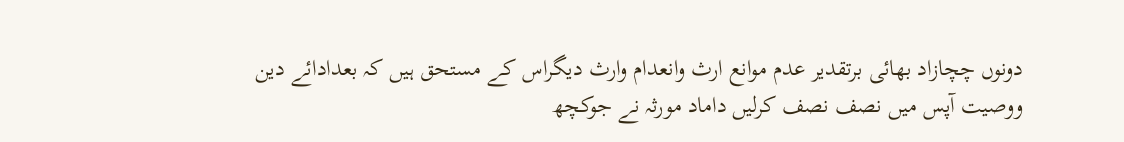دونوں چچازاد بھائی برتقدیر عدم موانع ارث وانعدام وارث دیگراس کے مستحق ہیں کہ بعدادائے دین ووصیت آپس میں نصف نصف کرلیں داماد مورثہ نے جوکچھ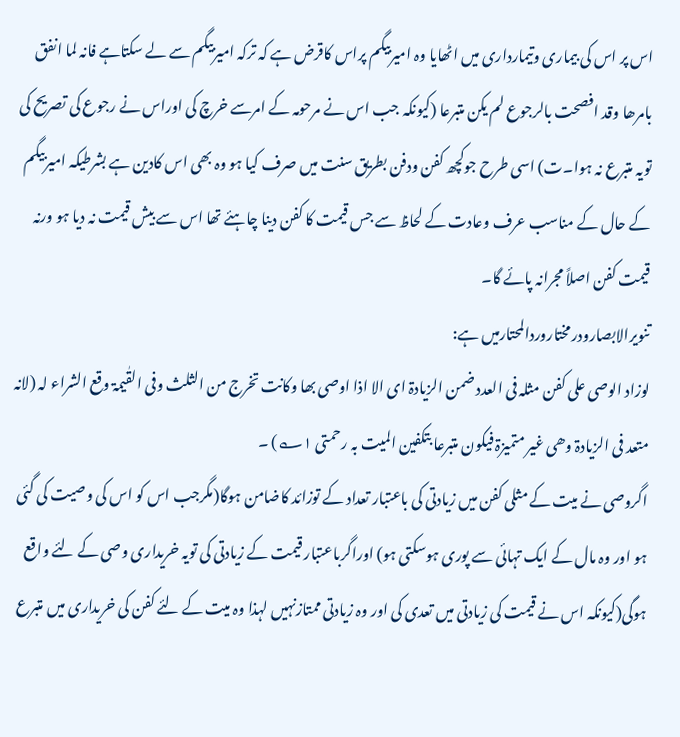اس پر اس کی بیماری وتیمارداری میں اٹھایا وہ امیربیگم پراس کاقرض ہے کہ ترکہ امیربیگم سے لے سکتاہے فانہ لما انفق بامرھا وقد افصحت بالرجوع لم یکن متبرعا (کیونکہ جب اس نے مرحومہ کے امرسے خرچ کی اوراس نے رجوع کی تصریح کی تویہ متبرع نہ ہوا۔ت) اسی طرح جوکچھ کفن ودفن بطریق سنت میں صرف کیا ہو وہ بھی اس کادین ہے بشرطیکہ امیربیگم کے حال کے مناسب عرف وعادت کے لحاظ سے جس قیمت کا کفن دینا چاہئے تھا اس سے بیش قیمت نہ دیا ہو ورنہ قیمت کفن اصلاً مجرانہ پائے گا۔
تنویرالابصارودرمختاروردالمحتارمیں ہے:
لوزاد الوصی علی کفن مثلہ فی العدد ضمن الزیادۃ ای الا اذا اوصی بھا وکانت تخرج من الثلث وفی القٰیمۃ وقع الشراء لہ (لانہ متعد فی الزیادۃ وھی غیر متمیزۃ فیکون متبرعا بتکفین المیت بہ رحمتی ۱؎) ۔
اگروصی نے میت کے مثلی کفن میں زیادتی کی باعتبار تعداد کے توزائد کاضامن ہوگا(مگرجب اس کو اس کی وصیت کی گئی ہو اور وہ مال کے ایک تہائی سے پوری ہوسکتی ہو) اوراگرباعتبار قیمت کے زیادتی کی تویہ خریداری وصی کے لئے واقع ہوگی(کیونکہ اس نے قیمت کی زیادتی میں تعدی کی اور وہ زیادتی ممتازنہیں لہذا وہ میت کے لئے کفن کی خریداری میں متبرع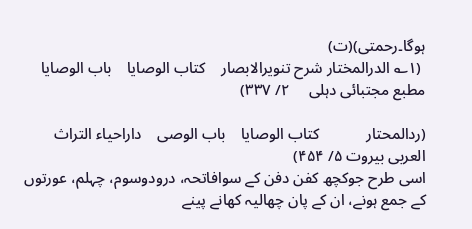ہوگا۔رحمتی)(ت)
 (۱؎ الدرالمختار شرح تنویرالابصار    کتاب الوصایا    باب الوصایا    مطبع مجتبائی دہلی     ۲/ ۳۳۷)

(ردالمحتار            کتاب الوصایا    باب الوصی    داراحیاء التراث العربی بیروت ۵/ ۴۵۴)
اسی طرح جوکچھ کفن دفن کے سوافاتحہ، درودوسوم، چہلم، عورتوں کے جمع ہونے، ان کے پان چھالیہ کھانے پینے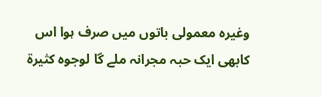وغیرہ معمولی باتوں میں صرف ہوا اس کابھی ایک حبہ مجرانہ ملے گا لوجوہ کثیرۃ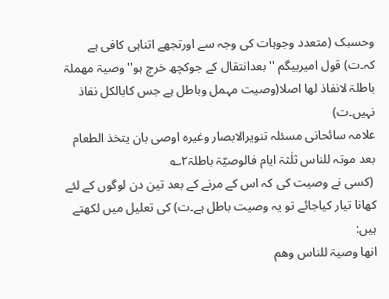وحسبک (متعدد وجوہات کی وجہ سے اورتجھے اتناہی کافی ہے کہ۔ت) قول امیربیگم ''بعدانتقال کے جوکچھ خرچ ہو'' وصیۃ مھملۃ باطلۃ لانفاذ لھا اصلا(وصیت مہمل وباطل ہے جس کابالکل نفاذ نہیں۔ت)
علامہ سائحانی مسئلہ تنویرالابصار وغیرہ اوصی بان یتخذ الطعام بعد موتہ للناس ثلٰثۃ ایام فالوصیّۃ باطلۃ۲؎
 (کسی نے وصیت کی کہ اس کے مرنے کے بعد تین دن لوگوں کے لئے کھانا تیار کیاجائے تو یہ وصیت باطل ہے۔ت) کی تعلیل میں لکھتے ہیں:
انھا وصیۃ للناس وھم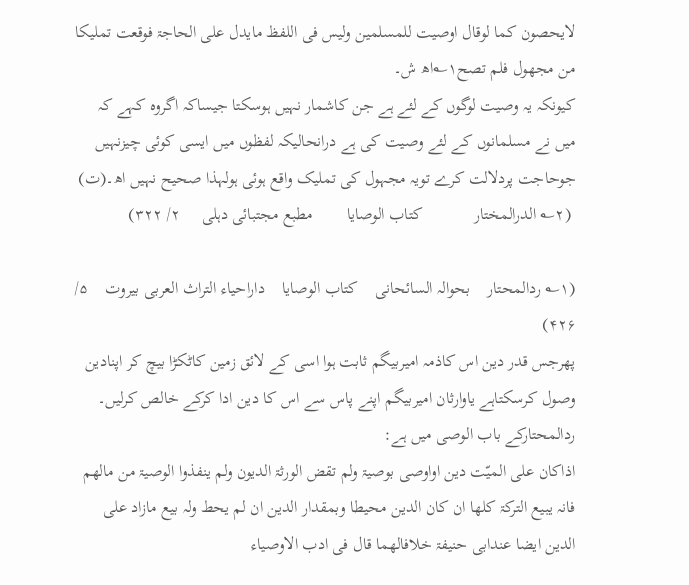لایحصون کما لوقال اوصیت للمسلمین ولیس فی اللفظ مایدل علی الحاجۃ فوقعت تملیکا من مجھول فلم تصح۱؎اھ ش۔
کیونکہ یہ وصیت لوگوں کے لئے ہے جن کاشمار نہیں ہوسکتا جیساکہ اگروہ کہے کہ میں نے مسلمانوں کے لئے وصیت کی ہے درانحالیکہ لفظوں میں ایسی کوئی چیزنہیں جوحاجت پردلالت کرے تویہ مجہول کی تملیک واقع ہوئی ہولہذا صحیح نہیں اھ۔(ت)
 (۲؎ الدرالمختار            کتاب الوصایا        مطبع مجتبائی دہلی     ۲/ ۳۲۲)

(۱؎ ردالمحتار    بحوالہ السائحانی    کتاب الوصایا    داراحیاء التراث العربی بیروت    ۵/ ۴۲۶)
پھرجس قدر دین اس کاذمہ امیربیگم ثابت ہوا اسی کے لائق زمین کاٹکڑا بیچ کر اپنادین وصول کرسکتاہے یاوارثان امیربیگم اپنے پاس سے اس کا دین ادا کرکے خالص کرلیں۔
ردالمحتارکے باب الوصی میں ہے:
اذاکان علی المیّت دین اواوصی بوصیۃ ولم تقض الورثۃ الدیون ولم ینفذوا الوصیۃ من مالھم فانہ یبیع الترکۃ کلھا ان کان الدین محیطا وبمقدار الدین ان لم یحط ولہ بیع مازاد علی الدین ایضا عندابی حنیفۃ خلافالھما قال فی ادب الاوصیاء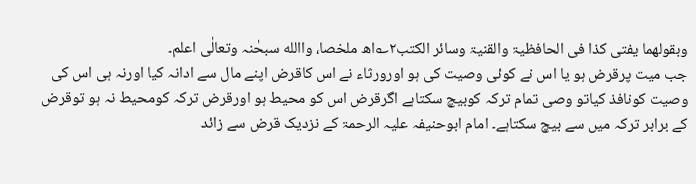وبقولھما یفتی کذا فی الحافظیۃ والقنیۃ وسائر الکتب۲؎اھ ملخصا، واالله سبحٰنہ وتعالٰی اعلم۔
جب میت پرقرض ہو یا اس نے کوئی وصیت کی ہو اورورثاء نے اس کاقرض اپنے مال سے ادانہ کیا اورنہ ہی اس کی وصیت کونافذ کیاتو وصی تمام ترکہ کوبیچ سکتاہے اگرقرض اس کو محیط ہو اورقرض ترکہ کومحیط نہ ہو توقرض کے برابر ترکہ میں سے بیچ سکتاہے۔ امام ابوحنیفہ علیہ الرحمۃ کے نزدیک قرض سے زائد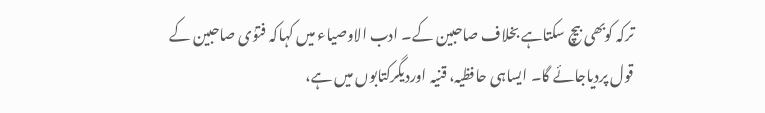ترکہ کوبھی بیچ سکتاہے بخلاف صاحبین کے۔ ادب الاوصیاء میں کہاکہ فتوٰی صاحبین کے قول پردیاجائے گا۔ ایساہی حافظیہ، قنیہ اوردیگرکتابوں میں ہے،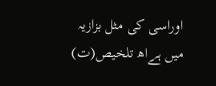اوراسی کی مثل بزازیہ میں ہےاھ تلخیص(ت)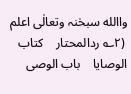واالله سبحٰنہ وتعالٰی اعلم
 (۲؎ ردالمحتار    کتاب الوصایا    باب الوصی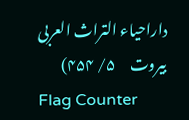داراحیاء التراث العربی بیروت     ۵/ ۴۵۴)
Flag Counter